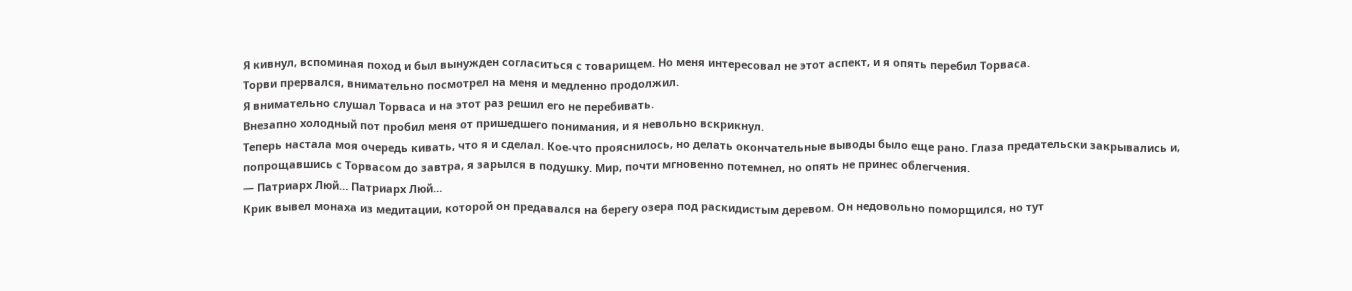Я кивнул, вспоминая поход и был вынужден согласиться с товарищем. Но меня интересовал не этот аспект, и я опять перебил Торваса.
Торви прервался, внимательно посмотрел на меня и медленно продолжил.
Я внимательно слушал Торваса и на этот раз решил его не перебивать.
Внезапно холодный пот пробил меня от пришедшего понимания, и я невольно вскрикнул.
Теперь настала моя очередь кивать, что я и сделал. Кое-что прояснилось, но делать окончательные выводы было еще рано. Глаза предательски закрывались и, попрощавшись с Торвасом до завтра, я зарылся в подушку. Мир, почти мгновенно потемнел, но опять не принес облегчения.
— Патриарх Люй… Патриарх Люй…
Крик вывел монаха из медитации, которой он предавался на берегу озера под раскидистым деревом. Он недовольно поморщился, но тут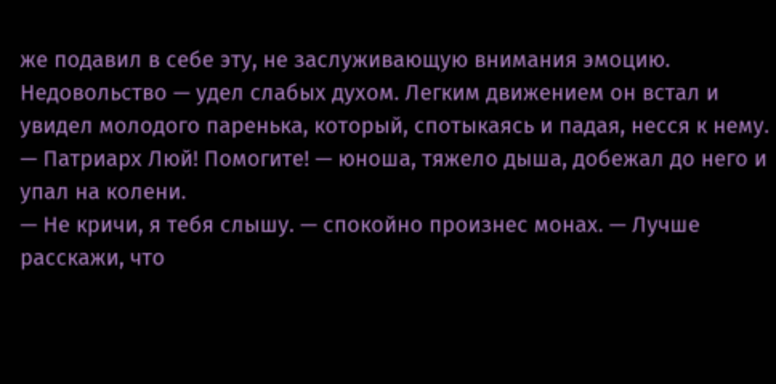же подавил в себе эту, не заслуживающую внимания эмоцию. Недовольство — удел слабых духом. Легким движением он встал и увидел молодого паренька, который, спотыкаясь и падая, несся к нему.
— Патриарх Люй! Помогите! — юноша, тяжело дыша, добежал до него и упал на колени.
— Не кричи, я тебя слышу. — спокойно произнес монах. — Лучше расскажи, что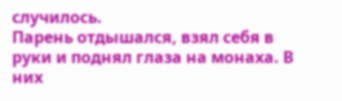случилось.
Парень отдышался, взял себя в руки и поднял глаза на монаха. В них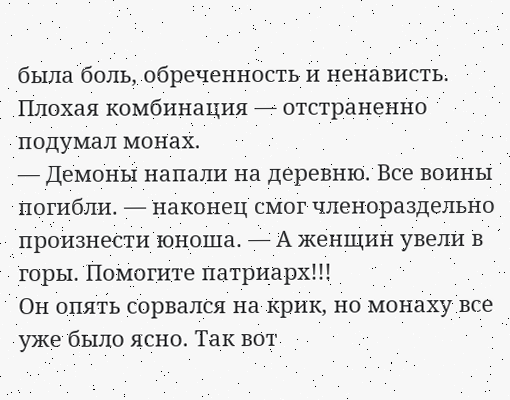была боль, обреченность и ненависть. Плохая комбинация — отстраненно подумал монах.
— Демоны напали на деревню. Все воины погибли. — наконец смог членораздельно произнести юноша. — А женщин увели в горы. Помогите патриарх!!!
Он опять сорвался на крик, но монаху все уже было ясно. Так вот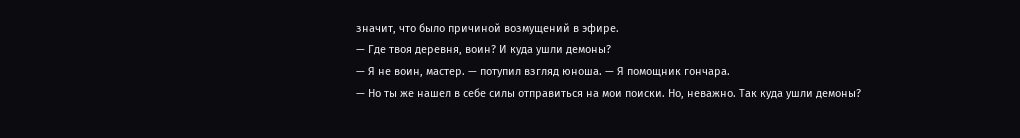значит, что было причиной возмущений в эфире.
— Где твоя деревня, воин? И куда ушли демоны?
— Я не воин, мастер. — потупил взгляд юноша. — Я помощник гончара.
— Но ты же нашел в себе силы отправиться на мои поиски. Но, неважно. Так куда ушли демоны?